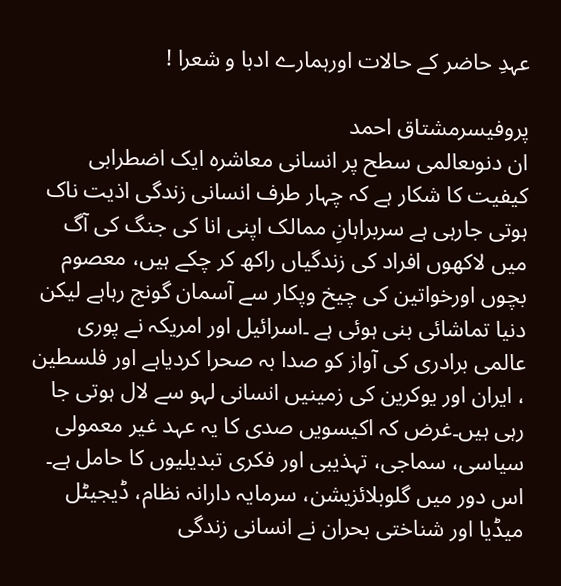عہدِ حاضر کے حالات اورہمارے ادبا و شعرا !

پروفیسرمشتاق احمد
ان دنوںعالمی سطح پر انسانی معاشرہ ایک اضطرابی کیفیت کا شکار ہے کہ چہار طرف انسانی زندگی اذیت ناک ہوتی جارہی ہے سربراہانِ ممالک اپنی انا کی جنگ کی آگ میں لاکھوں افراد کی زندگیاں راکھ کر چکے ہیں، معصوم بچوں اورخواتین کی چیخ وپکار سے آسمان گونج رہاہے لیکن دنیا تماشائی بنی ہوئی ہے ۔اسرائیل اور امریکہ نے پوری عالمی برادری کی آواز کو صدا بہ صحرا کردیاہے اور فلسطین ، ایران اور یوکرین کی زمینیں انسانی لہو سے لال ہوتی جا رہی ہیں۔غرض کہ اکیسویں صدی کا یہ عہد غیر معمولی سیاسی، سماجی، تہذیبی اور فکری تبدیلیوں کا حامل ہے۔ اس دور میں گلوبلائزیشن، سرمایہ دارانہ نظام، ڈیجیٹل میڈیا اور شناختی بحران نے انسانی زندگی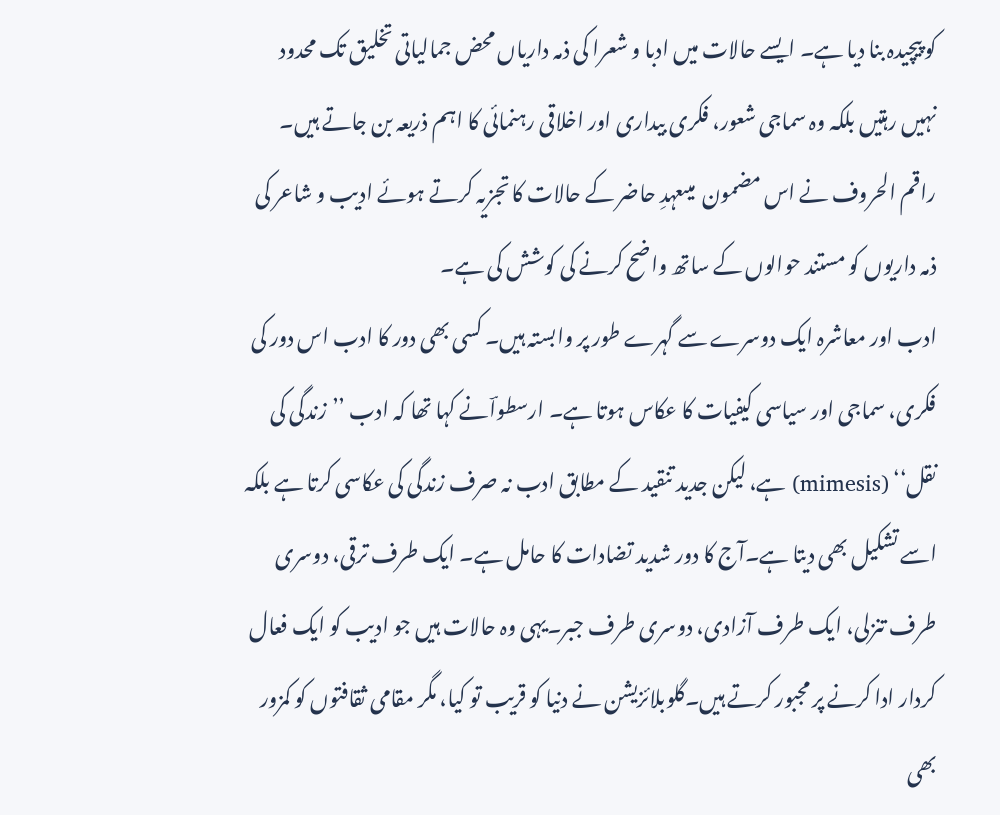کو پیچیدہ بنا دیا ہے۔ ایسے حالات میں ادبا و شعرا کی ذمہ داریاں محض جمالیاتی تخلیق تک محدود نہیں رہتیں بلکہ وہ سماجی شعور، فکری بیداری اور اخلاقی رہنمائی کا اہم ذریعہ بن جاتے ہیں۔ راقم الحروف نے اس مضمون  میںعہدِ حاضر کے حالات کا تجزیہ کرتے ہوئے ادیب و شاعر کی ذمہ داریوں کو مستند حوالوں کے ساتھ واضح کرنے کی کوشش کی ہے۔
ادب اور معاشرہ ایک دوسرے سے گہرے طور پر وابستہ ہیں۔ کسی بھی دور کا ادب اس دور کی فکری، سماجی اور سیاسی کیفیات کا عکاس ہوتا ہے۔ ارسطواؔنے کہا تھا کہ ادب ’’زندگی کی نقل‘‘ (mimesis) ہے، لیکن جدید تنقید کے مطابق ادب نہ صرف زندگی کی عکاسی کرتا ہے بلکہ اسے تشکیل بھی دیتا ہے۔آج کا دور شدید تضادات کا حامل ہے۔ ایک طرف ترقی، دوسری طرف تنزلی، ایک طرف آزادی، دوسری طرف جبر۔یہی وہ حالات ہیں جو ادیب کو ایک فعال کردار ادا کرنے پر مجبور کرتے ہیں۔گلوبلائزیشن نے دنیا کو قریب تو کیا، مگر مقامی ثقافتوں کو کمزور بھی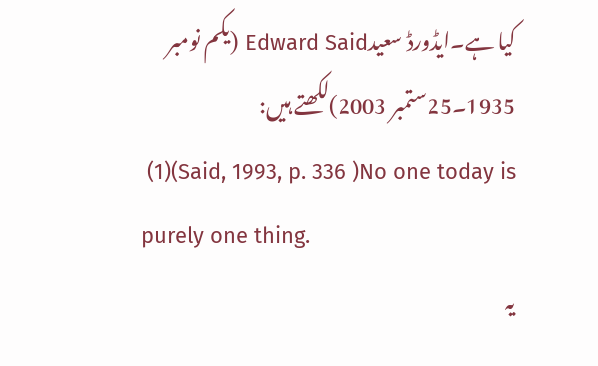کیا ہے۔ایڈورڈ سعیدEdward Said (یکم نومبر 1935۔25ستمبر 2003)لکھتے ہیں:
 (1)(Said, 1993, p. 336 )No one today is purely one thing.
یہ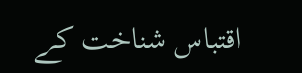اقتباس شناخت کے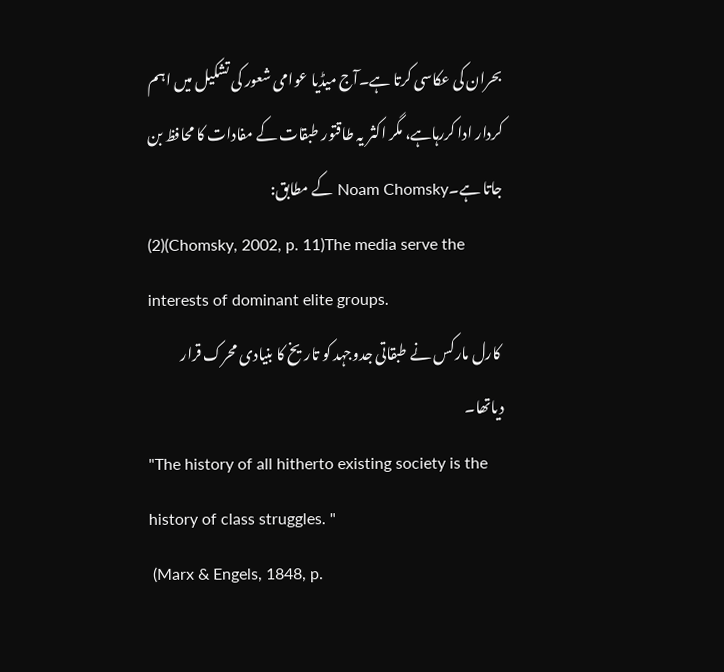بحران کی عکاسی کرتا ہے۔آج میڈیا عوامی شعور کی تشکیل میں اہم کردار ادا کررہاہے، مگر اکثر یہ طاقتور طبقات کے مفادات کا محافظ بن جاتا ہے۔Noam Chomsky کے مطابق:
(2)(Chomsky, 2002, p. 11)The media serve the interests of dominant elite groups.
 کارل مارکس نے طبقاتی جدوجہد کو تاریخ کا بنیادی محرک قرار دیاتھا۔
"The history of all hitherto existing society is the history of class struggles. "
 (Marx & Engels, 1848, p.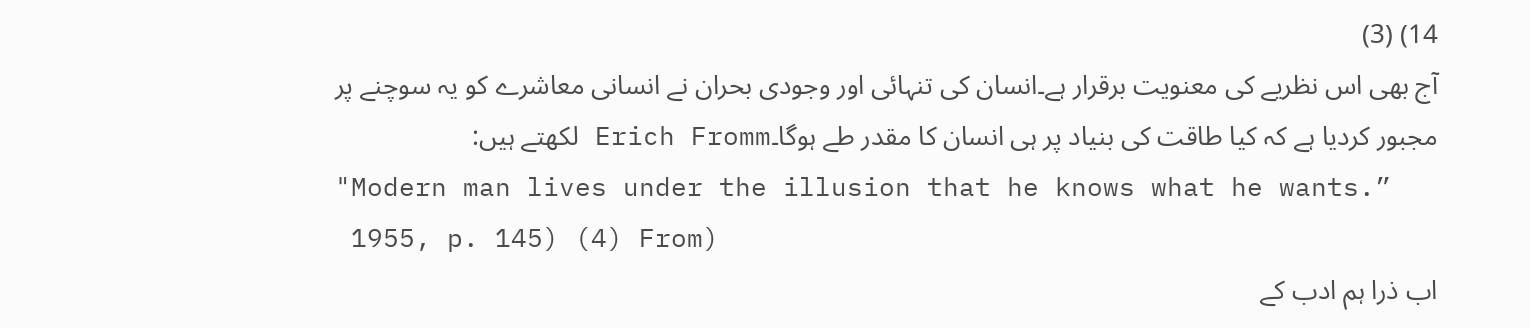14) (3)
آج بھی اس نظریے کی معنویت برقرار ہے۔انسان کی تنہائی اور وجودی بحران نے انسانی معاشرے کو یہ سوچنے پر مجبور کردیا ہے کہ کیا طاقت کی بنیاد پر ہی انسان کا مقدر طے ہوگا۔Erich Fromm لکھتے ہیں:
"Modern man lives under the illusion that he knows what he wants.”
 1955, p. 145) (4) From)
اب ذرا ہم ادب کے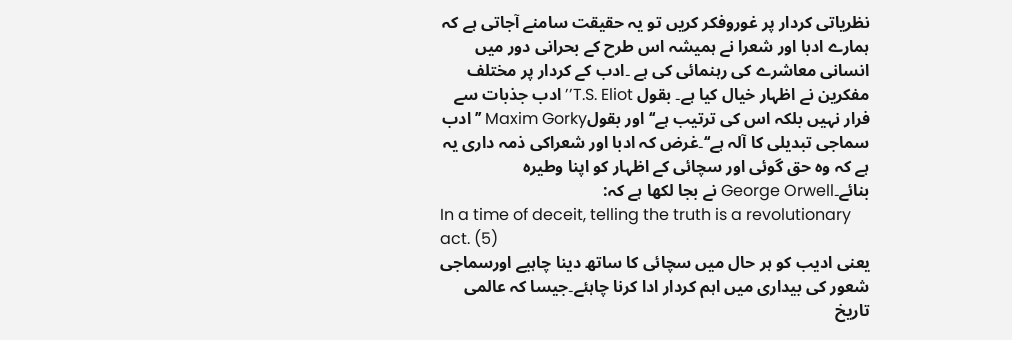نظریاتی کردار پر غوروفکر کریں تو یہ حقیقت سامنے آجاتی ہے کہ ہمارے ادبا اور شعرا نے ہمیشہ اس طرح کے بحرانی دور میں انسانی معاشرے کی رہنمائی کی ہے ۔ادب کے کردار پر مختلف مفکرین نے اظہار خیال کیا ہے۔ بقول T.S. Eliot’’ ادب جذبات سے فرار نہیں بلکہ اس کی ترتیب ہے‘‘اور بقولMaxim Gorky ’’ادب سماجی تبدیلی کا آلہ ہے‘‘۔غرض کہ ادبا اور شعراکی ذمہ داری یہ ہے کہ وہ حق گوئی اور سچائی کے اظہار کو اپنا وطیرہ بنائے۔George Orwell نے بجا لکھا ہے کہ:
In a time of deceit, telling the truth is a revolutionary act. (5)
یعنی ادیب کو ہر حال میں سچائی کا ساتھ دینا چاہیے اورسماجی شعور کی بیداری میں اہم کردار ادا کرنا چاہئے۔جیسا کہ عالمی تاریخ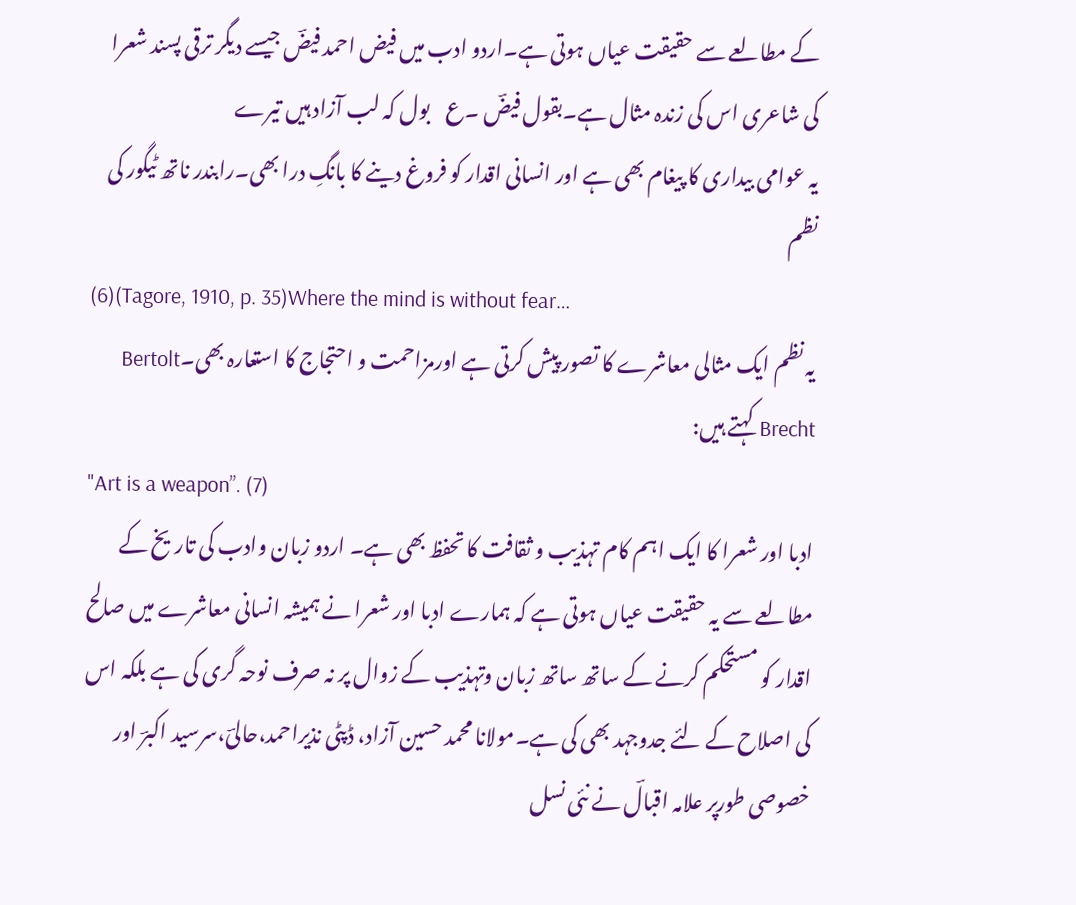کے مطالعے سے حقیقت عیاں ہوتی ہے۔اردو ادب میں فیض احمد فیضؔ جیسے دیگر ترقی پسند شعرا کی شاعری اس کی زندہ مثال ہے۔بقول فیضؔ ۔ع    بول کہ لب آزاد ہیں تیرے
یہ عوامی بیداری کا پیغام بھی ہے اور انسانی اقدار کو فروغ دینے کا بانگِ درا بھی۔رابندر ناتھ ٹیگور کی نظم
(6)(Tagore, 1910, p. 35)Where the mind is without fear…
یہ نظم ایک مثالی معاشرے کا تصور پیش کرتی ہے اورمزاحمت و احتجاج کا استعارہ بھی۔Bertolt Brecht کہتے ہیں:
"Art is a weapon”. (7)
ادبا اور شعرا کا ایک اہم کام تہذیب و ثقافت کا تحفظ بھی ہے۔ اردو زبان وادب کی تاریخ کے مطالعے سے یہ حقیقت عیاں ہوتی ہے کہ ہمارے ادبا اور شعرا نے ہمیشہ انسانی معاشرے میں صالح اقدار کو مستحکم کرنے کے ساتھ ساتھ زبان وتہذیب کے زوال پر نہ صرف نوحہ گری کی ہے بلکہ اس کی اصلاح کے لئے جدوجہد بھی کی ہے۔مولانا محمد حسین آزاد، ڈپٹی نذیراحمد،حالیؔ،سرسید اکبرؔ اور خصوصی طورپر علامہ اقبالؔ نے نئی نسل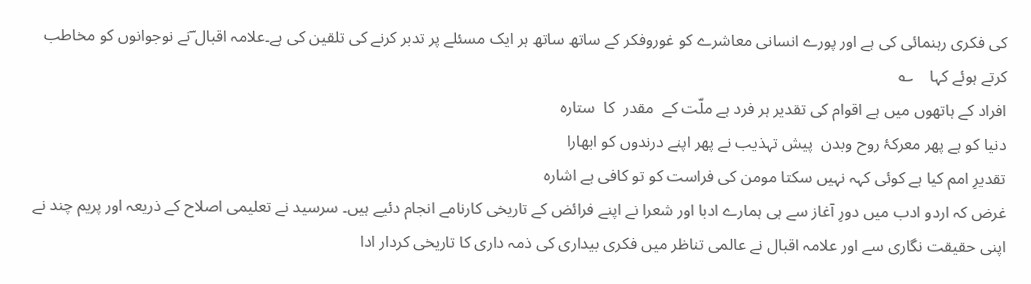کی فکری رہنمائی کی ہے اور پورے انسانی معاشرے کو غوروفکر کے ساتھ ساتھ ہر ایک مسئلے پر تدبر کرنے کی تلقین کی ہے۔علامہ اقبال ؔنے نوجوانوں کو مخاطب کرتے ہوئے کہا    ؎
افراد کے ہاتھوں میں ہے اقوام کی تقدیر ہر فرد ہے ملّت کے  مقدر  کا  ستارہ
دنیا کو ہے پھر معرکۂ روح وبدن  پیش تہذیب نے پھر اپنے درندوں کو ابھارا
تقدیرِ امم کیا ہے کوئی کہہ نہیں سکتا مومن کی فراست کو تو کافی ہے اشارہ
غرض کہ اردو ادب میں دورِ آغاز سے ہی ہمارے ادبا اور شعرا نے اپنے فرائض کے تاریخی کارنامے انجام دئیے ہیں۔ سرسید نے تعلیمی اصلاح کے ذریعہ اور پریم چند نے اپنی حقیقت نگاری سے اور علامہ اقبال نے عالمی تناظر میں فکری بیداری کی ذمہ داری کا تاریخی کردار ادا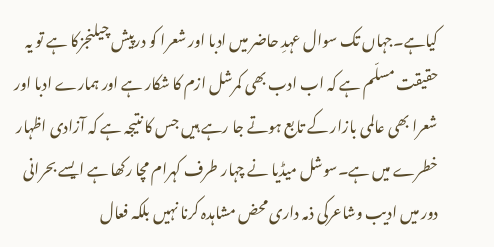کیاہے۔جہاں تک سوال عہدِ حاضر میں ادبا اور شعرا کو درپیش چیلنجزکا ہے تو یہ حقیقت مسلّم ہے کہ اب ادب بھی کمرشل ازم کا شکار ہے اور ہمارے ادبا اور شعرا بھی عالمی بازار کے تابع ہوتے جا رہے ہیں جس کا نتیجہ ہے کہ آزادی اظہار خطرے میں ہے۔سوشل میڈیا نے چہار طرف کہرام مچا رکھا ہے ایسے بحرانی دور میں ادیب وشاعرکی ذمہ داری محض مشاہدہ کرنا نہیں بلکہ فعال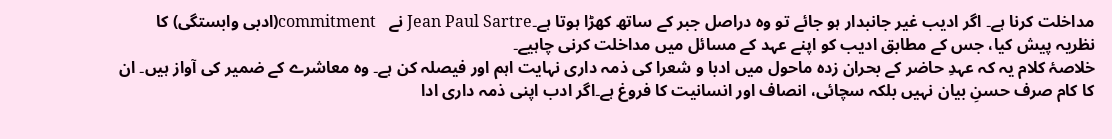مداخلت کرنا ہے۔ اگر ادیب غیر جانبدار ہو جائے تو وہ دراصل جبر کے ساتھ کھڑا ہوتا ہے۔Jean Paul Sartre نے   commitment(ادبی وابستگی) کا نظریہ پیش کیا، جس کے مطابق ادیب کو اپنے عہد کے مسائل میں مداخلت کرنی چاہیے۔
خلاصۂ کلام یہ کہ عہدِ حاضر کے بحران زدہ ماحول میں ادبا و شعرا کی ذمہ داری نہایت اہم اور فیصلہ کن ہے۔ وہ معاشرے کے ضمیر کی آواز ہیں۔ ان کا کام صرف حسنِ بیان نہیں بلکہ سچائی، انصاف اور انسانیت کا فروغ ہے۔اگر ادب اپنی ذمہ داری ادا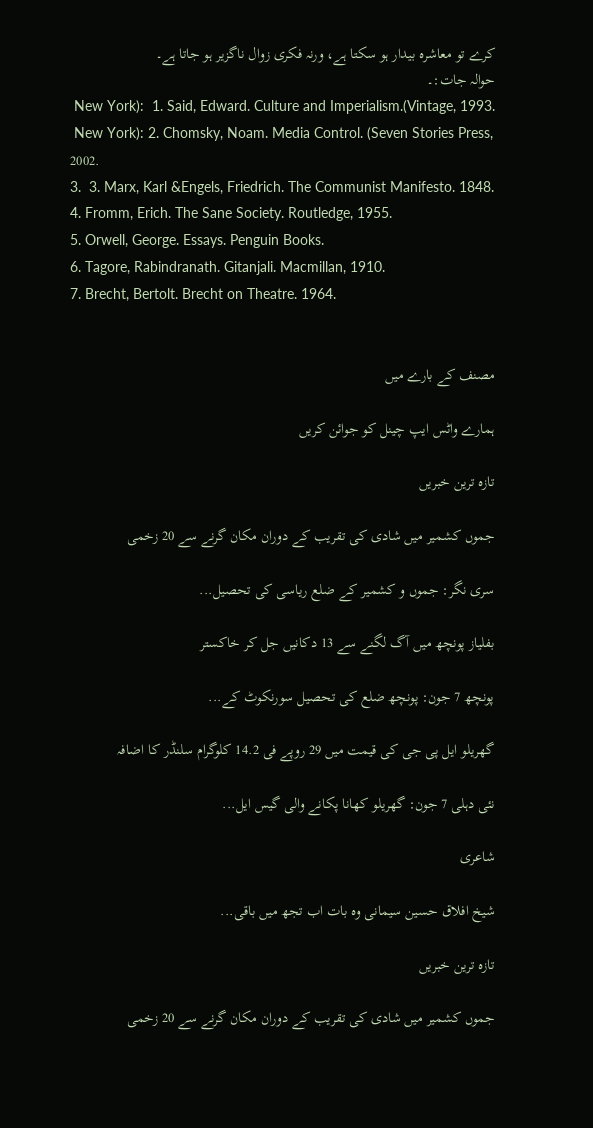کرے تو معاشرہ بیدار ہو سکتا ہے، ورنہ فکری زوال ناگزیر ہو جاتا ہے۔
حوالہ جات:۔
 New York):  1. Said, Edward. Culture and Imperialism.(Vintage, 1993.
 New York): 2. Chomsky, Noam. Media Control. (Seven Stories Press, 2002.
3.  3. Marx, Karl &Engels, Friedrich. The Communist Manifesto. 1848.
4. Fromm, Erich. The Sane Society. Routledge, 1955.
5. Orwell, George. Essays. Penguin Books.
6. Tagore, Rabindranath. Gitanjali. Macmillan, 1910.
7. Brecht, Bertolt. Brecht on Theatre. 1964.


مصنف کے بارے میں

ہمارے واٹس ایپ چینل کو جوائن کریں

تازہ ترین خبریں

جموں کشمیر میں شادی کی تقریب کے دوران مکان گرنے سے 20 زخمی

سری نگر: جموں و کشمیر کے ضلع ریاسی کی تحصیل...

بفلیاز پونچھ میں آگ لگنے سے 13 دکانیں جل کر خاکستر

پونچھ 7 جون: پونچھ ضلع کی تحصیل سورنکوٹ کے...

گھریلو ایل پی جی کی قیمت میں 29 روپے فی 14.2 کلوگرام سلنڈر کا اضافہ

نئی دہلی 7 جون: گھریلو کھانا پکانے والی گیس ایل...

شاعری

شیخ افلاق حسین سیمانی وہ بات اب تجھ میں باقی...

تازہ ترین خبریں

جموں کشمیر میں شادی کی تقریب کے دوران مکان گرنے سے 20 زخمی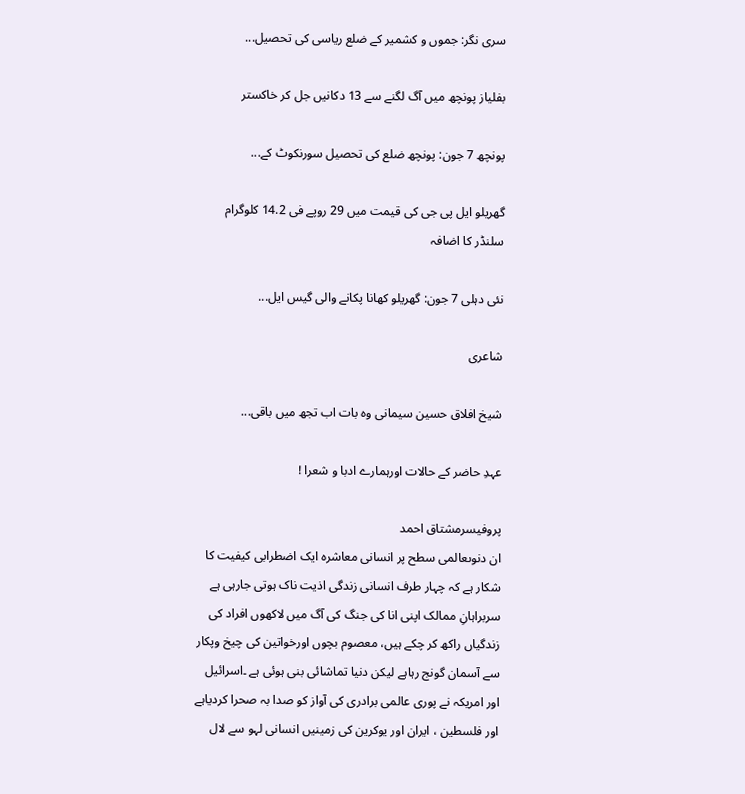سری نگر: جموں و کشمیر کے ضلع ریاسی کی تحصیل...

بفلیاز پونچھ میں آگ لگنے سے 13 دکانیں جل کر خاکستر

پونچھ 7 جون: پونچھ ضلع کی تحصیل سورنکوٹ کے...

گھریلو ایل پی جی کی قیمت میں 29 روپے فی 14.2 کلوگرام سلنڈر کا اضافہ

نئی دہلی 7 جون: گھریلو کھانا پکانے والی گیس ایل...

شاعری

شیخ افلاق حسین سیمانی وہ بات اب تجھ میں باقی...

عہدِ حاضر کے حالات اورہمارے ادبا و شعرا !

پروفیسرمشتاق احمد
ان دنوںعالمی سطح پر انسانی معاشرہ ایک اضطرابی کیفیت کا شکار ہے کہ چہار طرف انسانی زندگی اذیت ناک ہوتی جارہی ہے سربراہانِ ممالک اپنی انا کی جنگ کی آگ میں لاکھوں افراد کی زندگیاں راکھ کر چکے ہیں، معصوم بچوں اورخواتین کی چیخ وپکار سے آسمان گونج رہاہے لیکن دنیا تماشائی بنی ہوئی ہے ۔اسرائیل اور امریکہ نے پوری عالمی برادری کی آواز کو صدا بہ صحرا کردیاہے اور فلسطین ، ایران اور یوکرین کی زمینیں انسانی لہو سے لال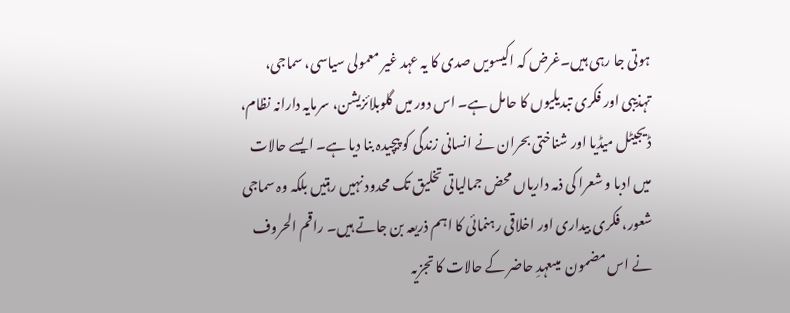ہوتی جا رہی ہیں۔غرض کہ اکیسویں صدی کا یہ عہد غیر معمولی سیاسی، سماجی، تہذیبی اور فکری تبدیلیوں کا حامل ہے۔ اس دور میں گلوبلائزیشن، سرمایہ دارانہ نظام، ڈیجیٹل میڈیا اور شناختی بحران نے انسانی زندگی کو پیچیدہ بنا دیا ہے۔ ایسے حالات میں ادبا و شعرا کی ذمہ داریاں محض جمالیاتی تخلیق تک محدود نہیں رہتیں بلکہ وہ سماجی شعور، فکری بیداری اور اخلاقی رہنمائی کا اہم ذریعہ بن جاتے ہیں۔ راقم الحروف نے اس مضمون  میںعہدِ حاضر کے حالات کا تجزیہ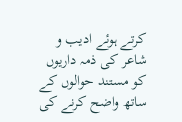کرتے ہوئے ادیب و شاعر کی ذمہ داریوں کو مستند حوالوں کے ساتھ واضح کرنے کی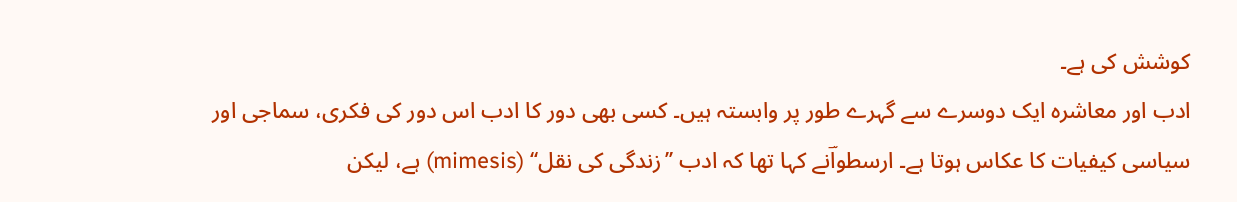کوشش کی ہے۔
ادب اور معاشرہ ایک دوسرے سے گہرے طور پر وابستہ ہیں۔ کسی بھی دور کا ادب اس دور کی فکری، سماجی اور سیاسی کیفیات کا عکاس ہوتا ہے۔ ارسطواؔنے کہا تھا کہ ادب ’’زندگی کی نقل‘‘ (mimesis) ہے، لیکن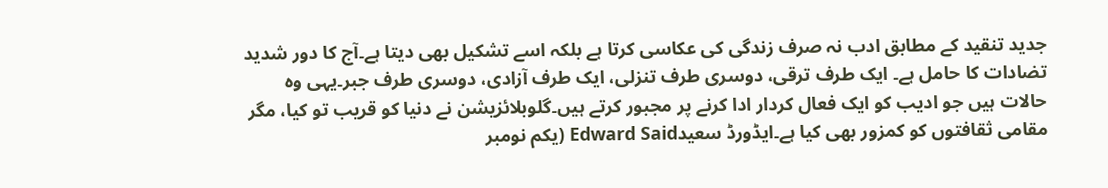جدید تنقید کے مطابق ادب نہ صرف زندگی کی عکاسی کرتا ہے بلکہ اسے تشکیل بھی دیتا ہے۔آج کا دور شدید تضادات کا حامل ہے۔ ایک طرف ترقی، دوسری طرف تنزلی، ایک طرف آزادی، دوسری طرف جبر۔یہی وہ حالات ہیں جو ادیب کو ایک فعال کردار ادا کرنے پر مجبور کرتے ہیں۔گلوبلائزیشن نے دنیا کو قریب تو کیا، مگر مقامی ثقافتوں کو کمزور بھی کیا ہے۔ایڈورڈ سعیدEdward Said (یکم نومبر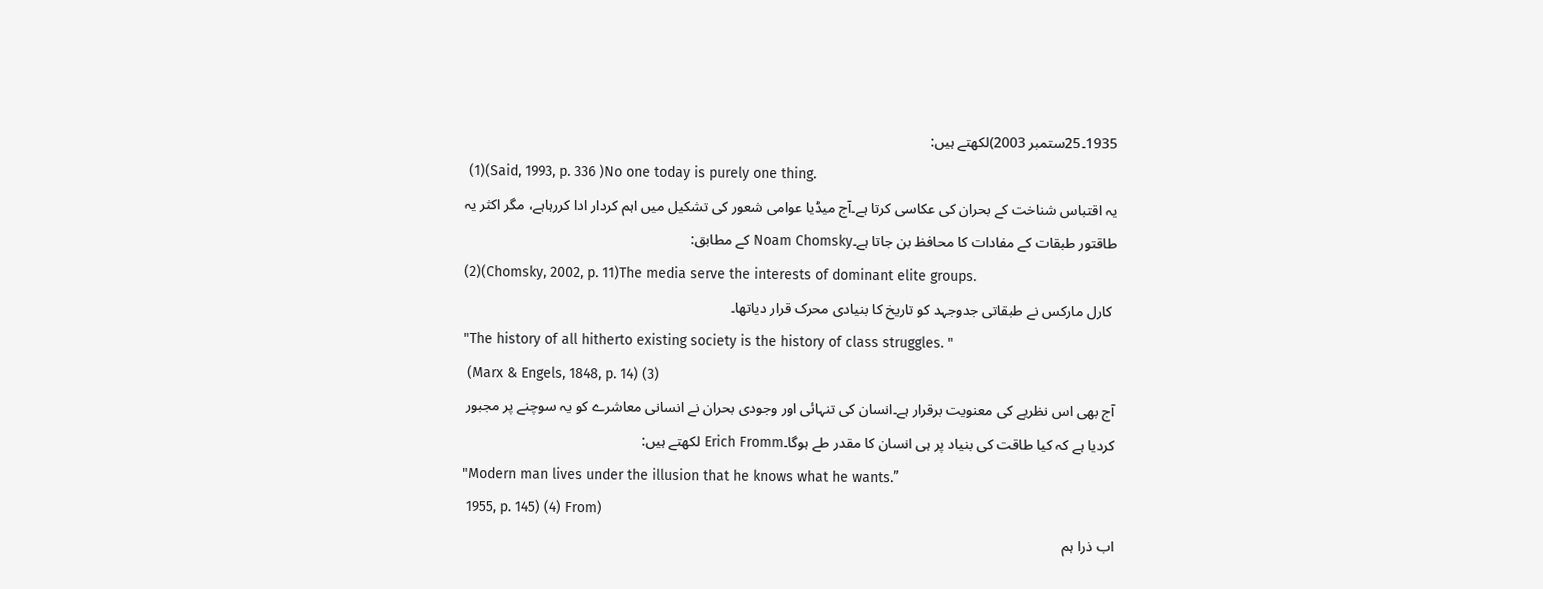1935۔25ستمبر 2003)لکھتے ہیں:
 (1)(Said, 1993, p. 336 )No one today is purely one thing.
یہ اقتباس شناخت کے بحران کی عکاسی کرتا ہے۔آج میڈیا عوامی شعور کی تشکیل میں اہم کردار ادا کررہاہے، مگر اکثر یہ طاقتور طبقات کے مفادات کا محافظ بن جاتا ہے۔Noam Chomsky کے مطابق:
(2)(Chomsky, 2002, p. 11)The media serve the interests of dominant elite groups.
 کارل مارکس نے طبقاتی جدوجہد کو تاریخ کا بنیادی محرک قرار دیاتھا۔
"The history of all hitherto existing society is the history of class struggles. "
 (Marx & Engels, 1848, p. 14) (3)
آج بھی اس نظریے کی معنویت برقرار ہے۔انسان کی تنہائی اور وجودی بحران نے انسانی معاشرے کو یہ سوچنے پر مجبور کردیا ہے کہ کیا طاقت کی بنیاد پر ہی انسان کا مقدر طے ہوگا۔Erich Fromm لکھتے ہیں:
"Modern man lives under the illusion that he knows what he wants.”
 1955, p. 145) (4) From)
اب ذرا ہم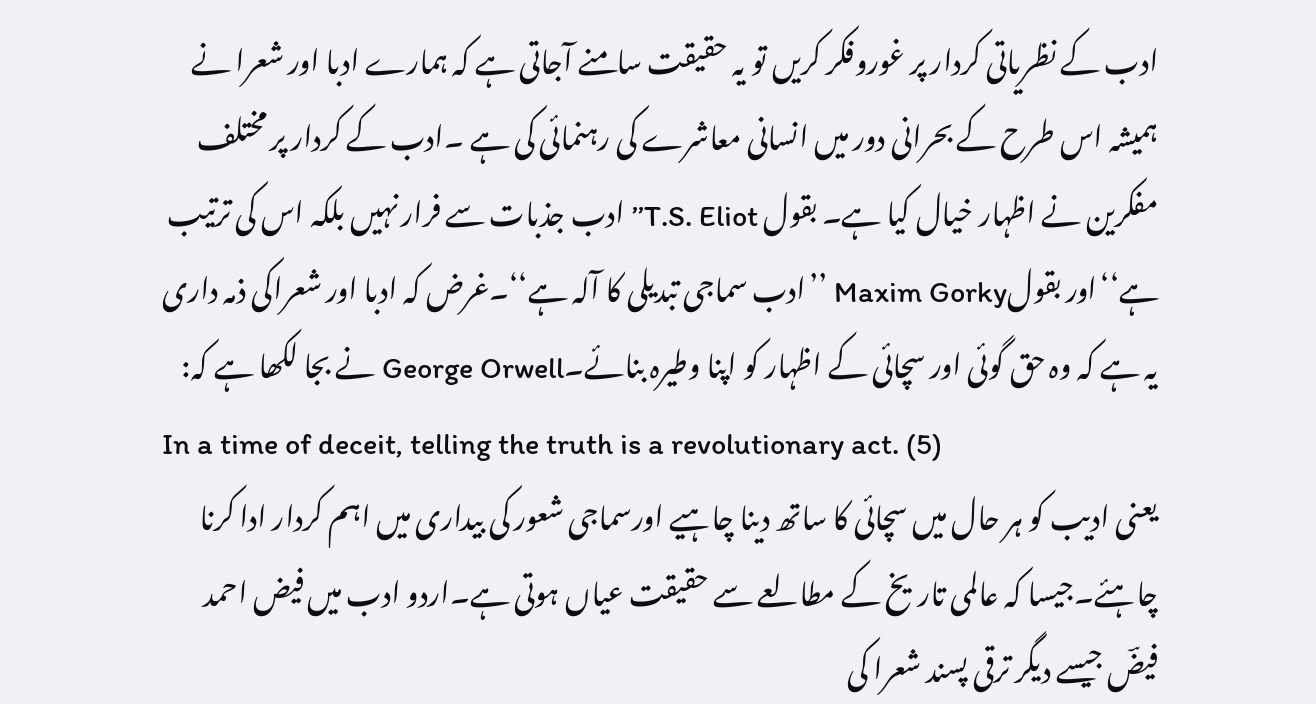ادب کے نظریاتی کردار پر غوروفکر کریں تو یہ حقیقت سامنے آجاتی ہے کہ ہمارے ادبا اور شعرا نے ہمیشہ اس طرح کے بحرانی دور میں انسانی معاشرے کی رہنمائی کی ہے ۔ادب کے کردار پر مختلف مفکرین نے اظہار خیال کیا ہے۔ بقول T.S. Eliot’’ ادب جذبات سے فرار نہیں بلکہ اس کی ترتیب ہے‘‘اور بقولMaxim Gorky ’’ادب سماجی تبدیلی کا آلہ ہے‘‘۔غرض کہ ادبا اور شعراکی ذمہ داری یہ ہے کہ وہ حق گوئی اور سچائی کے اظہار کو اپنا وطیرہ بنائے۔George Orwell نے بجا لکھا ہے کہ:
In a time of deceit, telling the truth is a revolutionary act. (5)
یعنی ادیب کو ہر حال میں سچائی کا ساتھ دینا چاہیے اورسماجی شعور کی بیداری میں اہم کردار ادا کرنا چاہئے۔جیسا کہ عالمی تاریخ کے مطالعے سے حقیقت عیاں ہوتی ہے۔اردو ادب میں فیض احمد فیضؔ جیسے دیگر ترقی پسند شعرا کی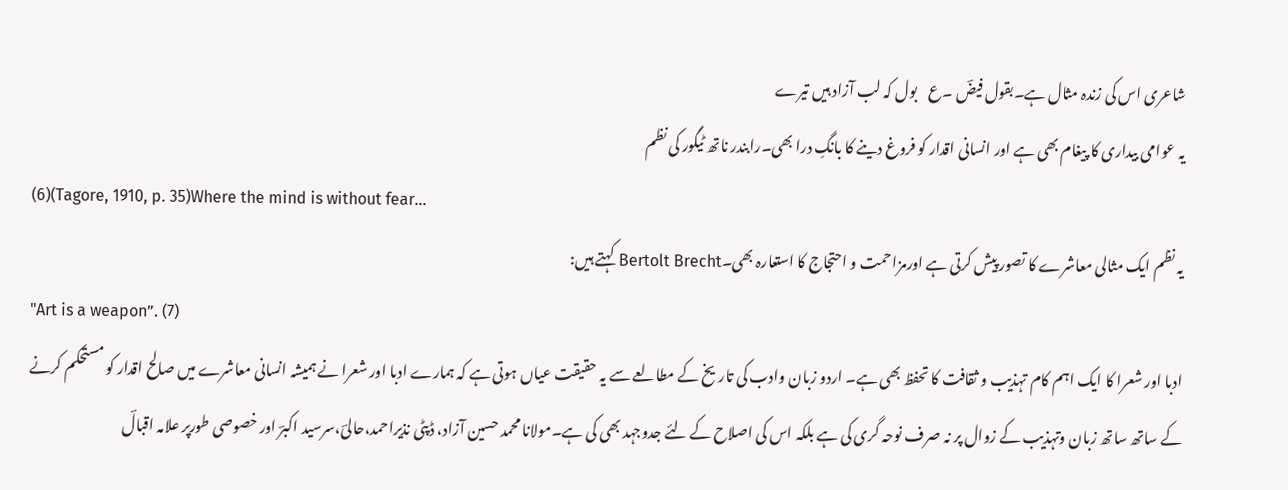شاعری اس کی زندہ مثال ہے۔بقول فیضؔ ۔ع    بول کہ لب آزاد ہیں تیرے
یہ عوامی بیداری کا پیغام بھی ہے اور انسانی اقدار کو فروغ دینے کا بانگِ درا بھی۔رابندر ناتھ ٹیگور کی نظم
(6)(Tagore, 1910, p. 35)Where the mind is without fear…
یہ نظم ایک مثالی معاشرے کا تصور پیش کرتی ہے اورمزاحمت و احتجاج کا استعارہ بھی۔Bertolt Brecht کہتے ہیں:
"Art is a weapon”. (7)
ادبا اور شعرا کا ایک اہم کام تہذیب و ثقافت کا تحفظ بھی ہے۔ اردو زبان وادب کی تاریخ کے مطالعے سے یہ حقیقت عیاں ہوتی ہے کہ ہمارے ادبا اور شعرا نے ہمیشہ انسانی معاشرے میں صالح اقدار کو مستحکم کرنے کے ساتھ ساتھ زبان وتہذیب کے زوال پر نہ صرف نوحہ گری کی ہے بلکہ اس کی اصلاح کے لئے جدوجہد بھی کی ہے۔مولانا محمد حسین آزاد، ڈپٹی نذیراحمد،حالیؔ،سرسید اکبرؔ اور خصوصی طورپر علامہ اقبالؔ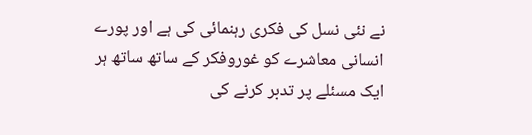نے نئی نسل کی فکری رہنمائی کی ہے اور پورے انسانی معاشرے کو غوروفکر کے ساتھ ساتھ ہر ایک مسئلے پر تدبر کرنے کی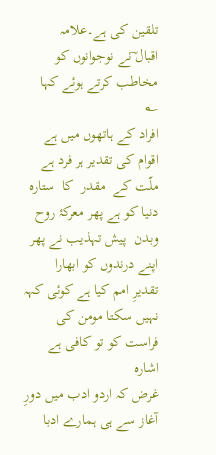تلقین کی ہے۔علامہ اقبال ؔنے نوجوانوں کو مخاطب کرتے ہوئے کہا    ؎
افراد کے ہاتھوں میں ہے اقوام کی تقدیر ہر فرد ہے ملّت کے  مقدر  کا  ستارہ
دنیا کو ہے پھر معرکۂ روح وبدن  پیش تہذیب نے پھر اپنے درندوں کو ابھارا
تقدیرِ امم کیا ہے کوئی کہہ نہیں سکتا مومن کی فراست کو تو کافی ہے اشارہ
غرض کہ اردو ادب میں دورِ آغاز سے ہی ہمارے ادبا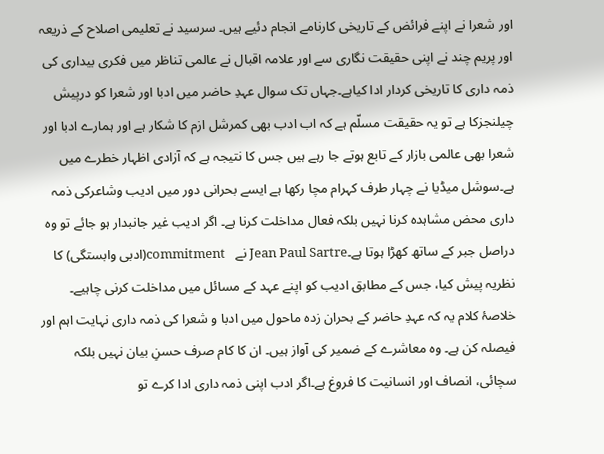اور شعرا نے اپنے فرائض کے تاریخی کارنامے انجام دئیے ہیں۔ سرسید نے تعلیمی اصلاح کے ذریعہ اور پریم چند نے اپنی حقیقت نگاری سے اور علامہ اقبال نے عالمی تناظر میں فکری بیداری کی ذمہ داری کا تاریخی کردار ادا کیاہے۔جہاں تک سوال عہدِ حاضر میں ادبا اور شعرا کو درپیش چیلنجزکا ہے تو یہ حقیقت مسلّم ہے کہ اب ادب بھی کمرشل ازم کا شکار ہے اور ہمارے ادبا اور شعرا بھی عالمی بازار کے تابع ہوتے جا رہے ہیں جس کا نتیجہ ہے کہ آزادی اظہار خطرے میں ہے۔سوشل میڈیا نے چہار طرف کہرام مچا رکھا ہے ایسے بحرانی دور میں ادیب وشاعرکی ذمہ داری محض مشاہدہ کرنا نہیں بلکہ فعال مداخلت کرنا ہے۔ اگر ادیب غیر جانبدار ہو جائے تو وہ دراصل جبر کے ساتھ کھڑا ہوتا ہے۔Jean Paul Sartre نے   commitment(ادبی وابستگی) کا نظریہ پیش کیا، جس کے مطابق ادیب کو اپنے عہد کے مسائل میں مداخلت کرنی چاہیے۔
خلاصۂ کلام یہ کہ عہدِ حاضر کے بحران زدہ ماحول میں ادبا و شعرا کی ذمہ داری نہایت اہم اور فیصلہ کن ہے۔ وہ معاشرے کے ضمیر کی آواز ہیں۔ ان کا کام صرف حسنِ بیان نہیں بلکہ سچائی، انصاف اور انسانیت کا فروغ ہے۔اگر ادب اپنی ذمہ داری ادا کرے تو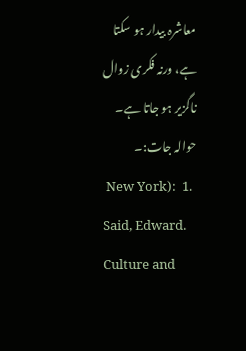معاشرہ بیدار ہو سکتا ہے، ورنہ فکری زوال ناگزیر ہو جاتا ہے۔
حوالہ جات:۔
 New York):  1. Said, Edward. Culture and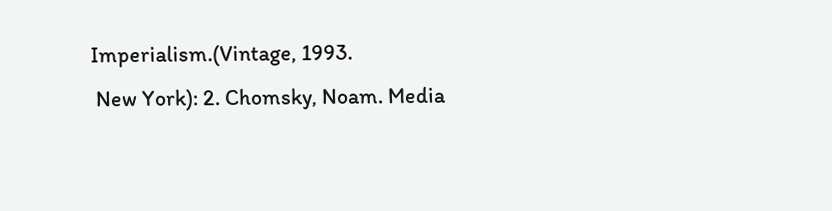Imperialism.(Vintage, 1993.
 New York): 2. Chomsky, Noam. Media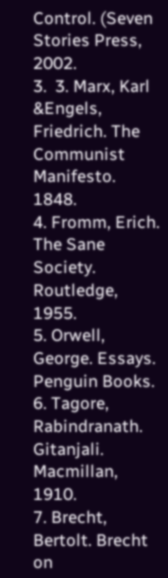Control. (Seven Stories Press, 2002.
3.  3. Marx, Karl &Engels, Friedrich. The Communist Manifesto. 1848.
4. Fromm, Erich. The Sane Society. Routledge, 1955.
5. Orwell, George. Essays. Penguin Books.
6. Tagore, Rabindranath. Gitanjali. Macmillan, 1910.
7. Brecht, Bertolt. Brecht on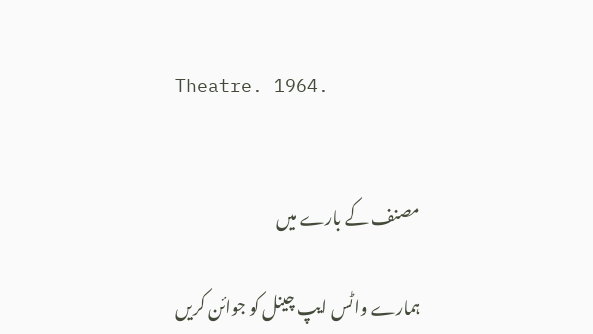Theatre. 1964.


مصنف کے بارے میں

ہمارے واٹس ایپ چینل کو جوائن کریں